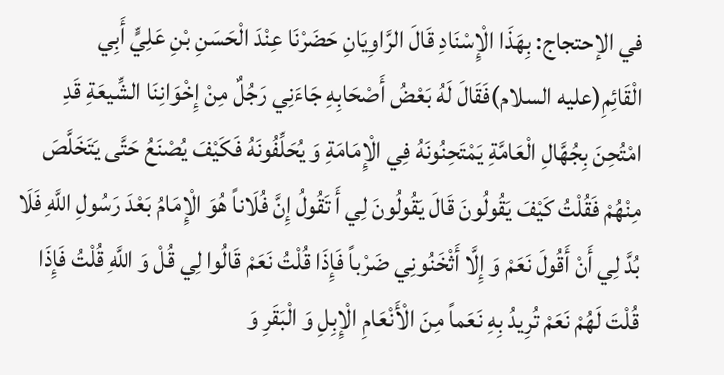في الإحتجاج: بِهَذَا الْإِسْنَادِ قَالَ الرَّاوِيَانِ حَضَرْنَا عِنْدَ الْحَسَنِ بْنِ عَلِيٍّ أَبِي الْقَائِمِ(عليه السلام)فَقَالَ لَهُ بَعْضُ أَصْحَابِهِ جَاءَنِي رَجُلٌ مِنْ إِخْوَانِنَا الشِّيعَةِ قَدِ امْتُحِنَ بِجُهَّالِ الْعَامَّةِ يَمْتَحِنُونَهُ فِي الْإِمَامَةِ وَ يُحَلِّفُونَهُ فَكَيْفَ يُصْنَعُ حَتَّى يَتَخَلَّصَ مِنْهُمْ فَقُلْتُ كَيْفَ يَقُولُونَ قَالَ يَقُولُونَ لِي أَ تَقُولُ إِنَّ فُلَاناً هُوَ الْإِمَامُ بَعْدَ رَسُولِ اللَّهِ فَلَا بُدَّ لِي أَنْ أَقُولَ نَعَمْ وَ إِلَّا أَثْخَنُونِي ضَرْباً فَإِذَا قُلْتُ نَعَمْ قَالُوا لِي قُلْ وَ اللَّهِ قُلْتُ فَإِذَا قُلْتَ لَهُمْ نَعَمْ تُرِيدُ بِهِ نَعَماً مِنَ الْأَنْعَامِ الْإِبِلِ وَ الْبَقَرِ وَ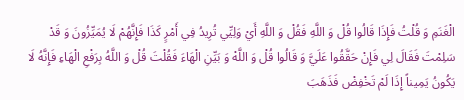الْغَنَمِ وَ قُلْتُ فَإِذَا قَالُوا قُلْ وَ اللَّهِ فَقُلْ وَ اللَّهِ أَيْ وَلِيِّي تُرِيدُ فِي أَمْرٍ كَذَا فَإِنَّهُمْ لَا يُمَيِّزُونَ وَ قَدْ سَلِمْتَ فَقَالَ لِي فَإِنْ حَقَّقُوا عَلَيَّ وَ قَالُوا قُلْ وَ اللَّهْ وَ بَيِّنِ الْهَاءَ فَقُلْتَ قُلْ وَ اللَّهُ بِرَفْعِ الْهَاءِ فَإِنَّهُ لَا يَكُونُ يَمِيناً إِذَا لَمْ تَخْفِضْ فَذَهَبَ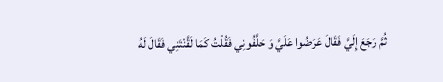ثُمَّ رَجَعَ إِلَيَّ فَقَالَ عَرَضُوا عَلَيَّ وَ حَلَّفُونِي فَقُلْتُ كَمَا لَقَّنْتَنِي فَقَالَ لَهُ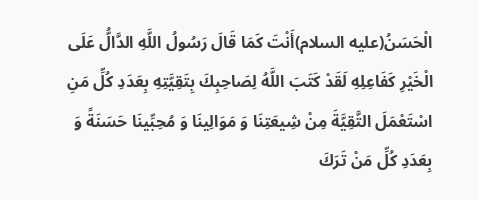الْحَسَنُ(عليه السلام)أَنْتَ كَمَا قَالَ رَسُولُ اللَّهِ الدَّالُّ عَلَى الْخَيْرِ كَفَاعِلِهِ لَقَدْ كَتَبَ اللَّهُ لِصَاحِبِكَ بِتَقِيَّتِهِ بِعَدَدِ كُلِّ مَنِ اسْتَعْمَلَ التَّقِيَّةَ مِنْ شِيعَتِنَا وَ مَوَالِينَا وَ مُحِبِّينَا حَسَنَةً وَ بِعَدَدِ كُلِّ مَنْ تَرَكَ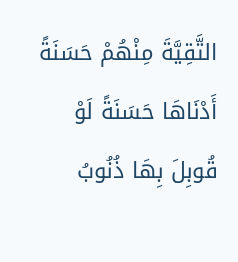التَّقِيَّةَ مِنْهُمْ حَسَنَةً أَدْنَاهَا حَسَنَةً لَوْ قُوبِلَ بِهَا ذُنُوبُ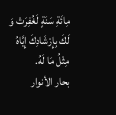مِائَةِ سَنَةٍ لَغُفِرَتْ وَ لَكَ بِإِرْشَادِكَ إِيَّاهُ مِثْلُ مَا لَهُ.
بحار الأنوار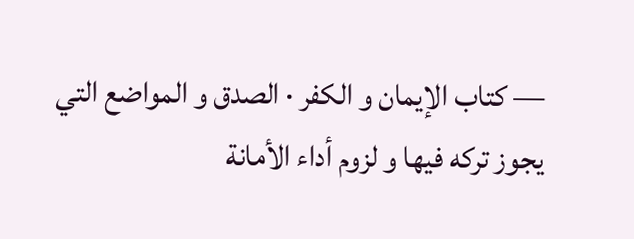— كتاب الإيمان و الكفر · الصدق و المواضع التي يجوز تركه فيها و لزوم أداء الأمانة